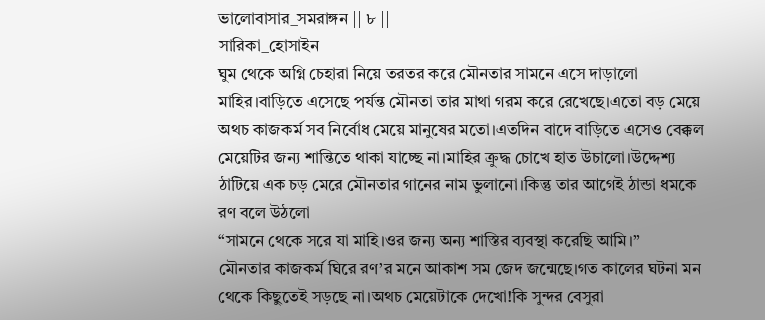ভালোবাসার_সমরাঙ্গন || ৮ ||
সারিকা_হোসাইন
ঘুম থেকে অগ্নি চেহারা নিয়ে তরতর করে মৌনতার সামনে এসে দাড়ালো মাহির।বাড়িতে এসেছে পর্যন্ত মৌনতা তার মাথা গরম করে রেখেছে।এতো বড় মেয়ে অথচ কাজকর্ম সব নির্বোধ মেয়ে মানুষের মতো।এতদিন বাদে বাড়িতে এসেও বেক্কল মেয়েটির জন্য শান্তিতে থাকা যাচ্ছে না।মাহির ক্রুদ্ধ চোখে হাত উচালো।উদ্দেশ্য ঠাটিয়ে এক চড় মেরে মৌনতার গানের নাম ভুলানো।কিন্তু তার আগেই ঠান্ডা ধমকে রণ বলে উঠলো
“সামনে থেকে সরে যা মাহি।ওর জন্য অন্য শাস্তির ব্যবস্থা করেছি আমি।”
মৌনতার কাজকর্ম ঘিরে রণ’র মনে আকাশ সম জেদ জন্মেছে।গত কালের ঘটনা মন থেকে কিছুতেই সড়ছে না।অথচ মেয়েটাকে দেখো!কি সুন্দর বেসুরা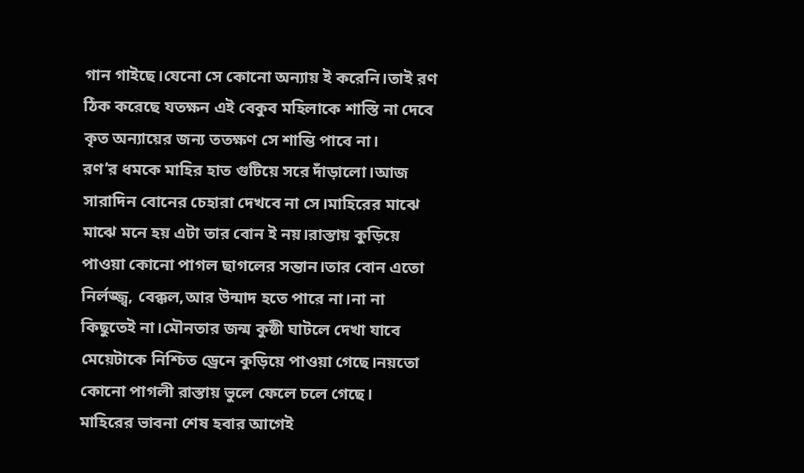গান গাইছে।যেনো সে কোনো অন্যায় ই করেনি।তাই রণ ঠিক করেছে যতক্ষন এই বেকুব মহিলাকে শাস্তি না দেবে কৃত অন্যায়ের জন্য ততক্ষণ সে শান্তি পাবে না।
রণ’র ধমকে মাহির হাত গুটিয়ে সরে দাঁড়ালো।আজ সারাদিন বোনের চেহারা দেখবে না সে।মাহিরের মাঝে মাঝে মনে হয় এটা তার বোন ই নয়।রাস্তায় কুড়িয়ে পাওয়া কোনো পাগল ছাগলের সন্তান।তার বোন এতো নির্লজ্জ্ব, বেক্কল,আর উন্মাদ হতে পারে না।না না কিছুতেই না।মৌনতার জন্ম কুষ্ঠী ঘাটলে দেখা যাবে মেয়েটাকে নিশ্চিত ড্রেনে কুড়িয়ে পাওয়া গেছে।নয়তো কোনো পাগলী রাস্তায় ভুলে ফেলে চলে গেছে।
মাহিরের ভাবনা শেষ হবার আগেই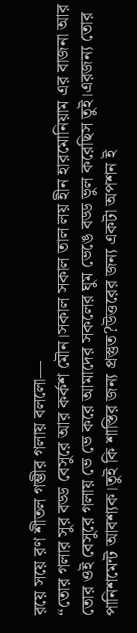রয়ে সয়ে রণ শীতল গম্ভীর গলায় বললো―
“তোর গলার সুর বড্ড বেসুরে আর কর্কশ মৌন।সকাল সকাল তাল লয় হীন হারমোনিয়াম এর বাজনা আর তোর ওই বেসুরে গলায় ভে ভে করে আমাদের সকলের ঘুম ভেঙে বড্ড ভুল করেছিস তুই।এরজন্য তোর পানিশমেন্ট আবশ্যক।তুই কি শাস্তির জন্য প্রস্তুত?উত্তরের জন্য একটা অপশন ই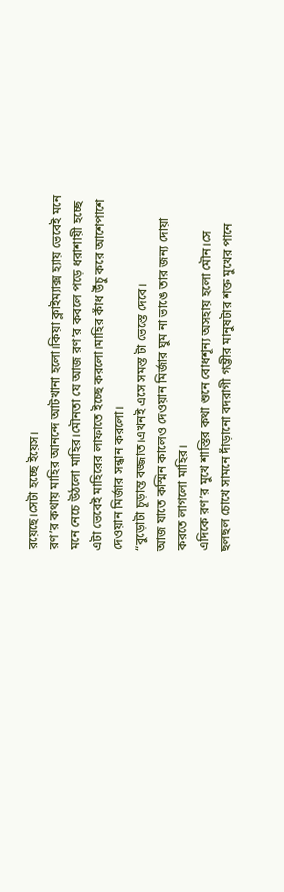রয়েছে।সেটা হচ্ছে ইয়েস।
রণ’র কথায় মাহির আনন্দে আটখানা হলো।কিয়া ক্লাইম্যাক্স হ্যায় ভেবেই মনে মনে নেচে উঠলো মাহির।মৌনতা যে আজ রণ’র কবলে পড়ে ধরাশায়ী হচ্ছে এটা ভেবেই মাহিরের লাফাতে ইচ্ছে করলো।মাহির কাঁধ উঁচু করে আশেপাশে দেওয়ান মির্জার সন্ধান করলো।
“বুড়োটা চূড়ান্ত বজ্জাত।এখনই এসে সমস্ত টা ভেস্তে দেবে।
আজ যাতে কস্মিন কালেও দেওয়ান মির্জার ঘুম না ভাঙে তার জন্য দোয়া করতে লাগলো মাহির।
এদিকে রণ’র মুখে শাস্তির কথা শুনে বোধশূন্য অসহায় হলো মৌন।সে ছলছল চোখে সামনে দাঁড়ানো বদরাগী গম্ভীর মানুষটার শক্ত মুখের পানে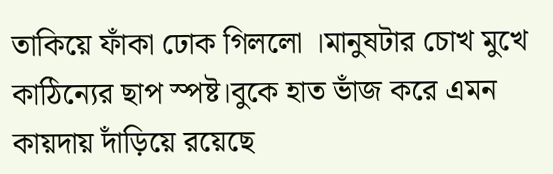তাকিয়ে ফাঁকা ঢোক গিললো ।মানুষটার চোখ মুখে কাঠিন্যের ছাপ স্পষ্ট।বুকে হাত ভাঁজ করে এমন কায়দায় দাঁড়িয়ে রয়েছে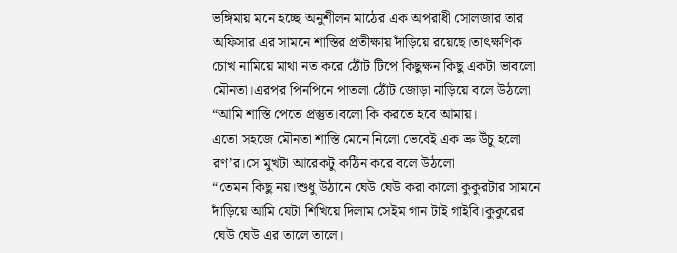ভঙ্গিমায় মনে হচ্ছে অনুশীলন মাঠের এক অপরাধী সোলজার তার অফিসার এর সামনে শাস্তির প্রতীক্ষায় দাঁড়িয়ে রয়েছে।তাৎক্ষণিক চোখ নামিয়ে মাথা নত করে ঠোঁট টিপে কিছুক্ষন কিছু একটা ভাবলো মৌনতা।এরপর পিনপিনে পাতলা ঠোঁট জোড়া নাড়িয়ে বলে উঠলো
“আমি শাস্তি পেতে প্রস্তুত।বলো কি করতে হবে আমায়।
এতো সহজে মৌনতা শাস্তি মেনে নিলো ভেবেই এক ভ্রু উঁচু হলো রণ’র।সে মুখটা আরেকটু কঠিন করে বলে উঠলো
“তেমন কিছু নয়।শুধু উঠানে ঘেউ ঘেউ করা কালো কুকুরটার সামনে দাঁড়িয়ে আমি যেটা শিখিয়ে দিলাম সেইম গান টাই গাইবি।কুকুরের ঘেউ ঘেউ এর তালে তালে।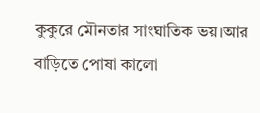কুকুরে মৌনতার সাংঘাতিক ভয়।আর বাড়িতে পোষা কালো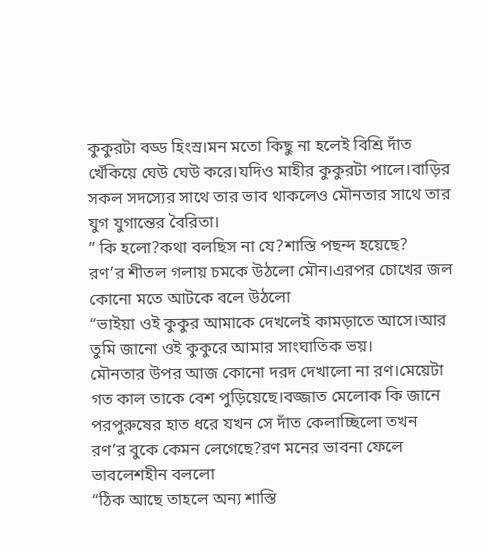কুকুরটা বড্ড হিংস্র।মন মতো কিছু না হলেই বিশ্রি দাঁত খেঁকিয়ে ঘেউ ঘেউ করে।যদিও মাহীর কুকুরটা পালে।বাড়ির সকল সদস্যের সাথে তার ভাব থাকলেও মৌনতার সাথে তার যুগ যুগান্তের বৈরিতা।
” কি হলো?কথা বলছিস না যে?শাস্তি পছন্দ হয়েছে?
রণ’র শীতল গলায় চমকে উঠলো মৌন।এরপর চোখের জল কোনো মতে আটকে বলে উঠলো
“ভাইয়া ওই কুকুর আমাকে দেখলেই কামড়াতে আসে।আর তুমি জানো ওই কুকুরে আমার সাংঘাতিক ভয়।
মৌনতার উপর আজ কোনো দরদ দেখালো না রণ।মেয়েটা গত কাল তাকে বেশ পুড়িয়েছে।বজ্জাত মেলোক কি জানে পরপুরুষের হাত ধরে যখন সে দাঁত কেলাচ্ছিলো তখন রণ’র বুকে কেমন লেগেছে?রণ মনের ভাবনা ফেলে ভাবলেশহীন বললো
“ঠিক আছে তাহলে অন্য শাস্তি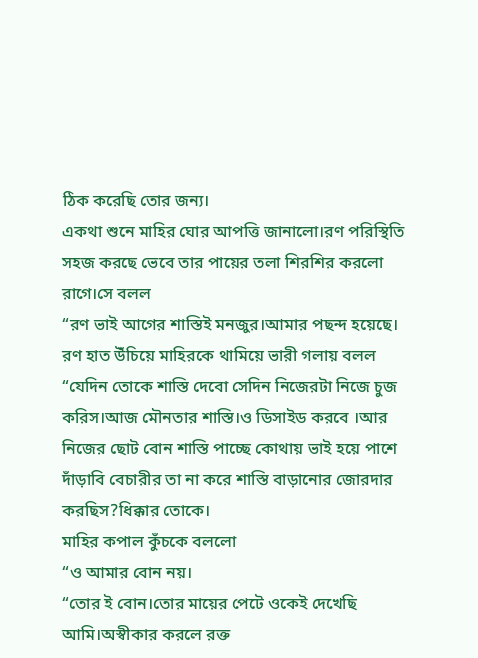ঠিক করেছি তোর জন্য।
একথা শুনে মাহির ঘোর আপত্তি জানালো।রণ পরিস্থিতি সহজ করছে ভেবে তার পায়ের তলা শিরশির করলো রাগে।সে বলল
“রণ ভাই আগের শাস্তিই মনজুর।আমার পছন্দ হয়েছে।
রণ হাত উঁচিয়ে মাহিরকে থামিয়ে ভারী গলায় বলল
“যেদিন তোকে শাস্তি দেবো সেদিন নিজেরটা নিজে চুজ করিস।আজ মৌনতার শাস্তি।ও ডিসাইড করবে ।আর নিজের ছোট বোন শাস্তি পাচ্ছে কোথায় ভাই হয়ে পাশে দাঁড়াবি বেচারীর তা না করে শাস্তি বাড়ানোর জোরদার করছিস?ধিক্কার তোকে।
মাহির কপাল কুঁচকে বললো
“ও আমার বোন নয়।
“তোর ই বোন।তোর মায়ের পেটে ওকেই দেখেছি আমি।অস্বীকার করলে রক্ত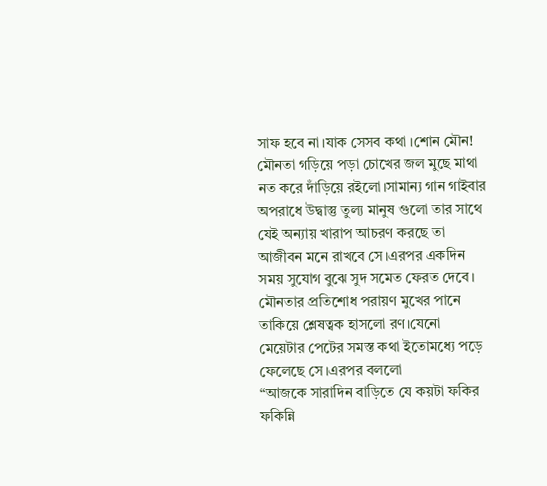সাফ হবে না।যাক সেসব কথা ।শোন মৌন!
মৌনতা গড়িয়ে পড়া চোখের জল মুছে মাথা নত করে দাঁড়িয়ে রইলো।সামান্য গান গাইবার অপরাধে উদ্বাস্তু তুল্য মানুষ গুলো তার সাথে যেই অন্যায় খারাপ আচরণ করছে তা আজীবন মনে রাখবে সে।এরপর একদিন সময় সুযোগ বুঝে সুদ সমেত ফেরত দেবে।
মৌনতার প্রতিশোধ পরায়ণ মুখের পানে তাকিয়ে শ্লেষত্বক হাসলো রণ।যেনো মেয়েটার পেটের সমস্ত কথা ইতোমধ্যে পড়ে ফেলেছে সে।এরপর বললো
“আজকে সারাদিন বাড়িতে যে কয়টা ফকির ফকিন্নি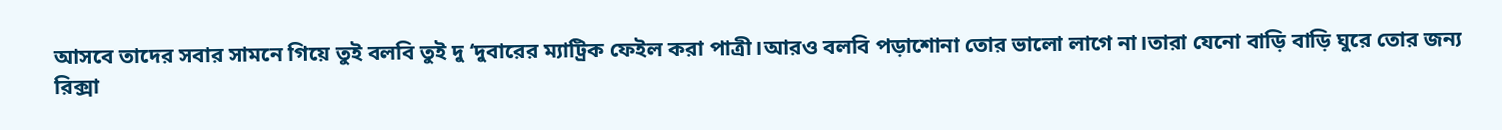আসবে তাদের সবার সামনে গিয়ে তুই বলবি তুই দু ‘দুবারের ম্যাট্রিক ফেইল করা পাত্রী।আরও বলবি পড়াশোনা তোর ভালো লাগে না।তারা যেনো বাড়ি বাড়ি ঘুরে তোর জন্য রিক্সা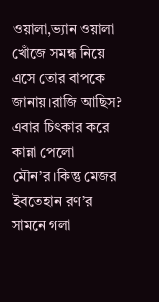ওয়ালা,ভ্যান ওয়ালা খোঁজে সমন্ধ নিয়ে এসে তোর বাপকে জানায়।রাজি আছিস?
এবার চিৎকার করে কান্না পেলো মৌন’র।কিন্তু মেজর ইবতেহান রণ’র সামনে গলা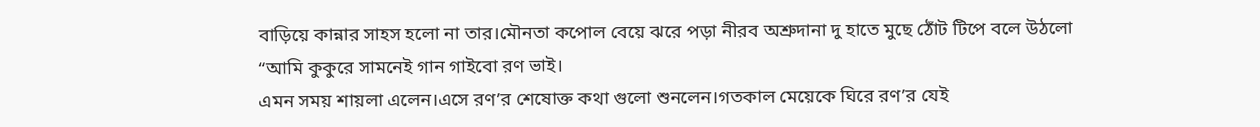বাড়িয়ে কান্নার সাহস হলো না তার।মৌনতা কপোল বেয়ে ঝরে পড়া নীরব অশ্রুদানা দু হাতে মুছে ঠোঁট টিপে বলে উঠলো
“আমি কুকুরে সামনেই গান গাইবো রণ ভাই।
এমন সময় শায়লা এলেন।এসে রণ’র শেষোক্ত কথা গুলো শুনলেন।গতকাল মেয়েকে ঘিরে রণ’র যেই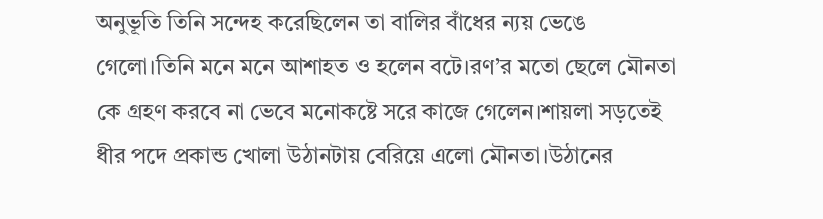অনুভূতি তিনি সন্দেহ করেছিলেন তা বালির বাঁধের ন্যয় ভেঙে গেলো।তিনি মনে মনে আশাহত ও হলেন বটে।রণ’র মতো ছেলে মৌনতা কে গ্রহণ করবে না ভেবে মনোকষ্টে সরে কাজে গেলেন।শায়লা সড়তেই ধীর পদে প্রকান্ড খোলা উঠানটায় বেরিয়ে এলো মৌনতা।উঠানের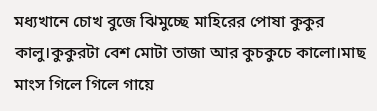মধ্যখানে চোখ বুজে ঝিমুচ্ছে মাহিরের পোষা কুকুর কালু।কুকুরটা বেশ মোটা তাজা আর কুচকুচে কালো।মাছ মাংস গিলে গিলে গায়ে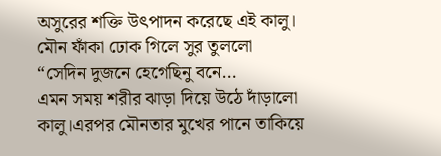অসুরের শক্তি উৎপাদন করেছে এই কালু।
মৌন ফাঁকা ঢোক গিলে সুর তুললো
“সেদিন দুজনে হেগেছিনু বনে…
এমন সময় শরীর ঝাড়া দিয়ে উঠে দাঁড়ালো কালু।এরপর মৌনতার মুখের পানে তাকিয়ে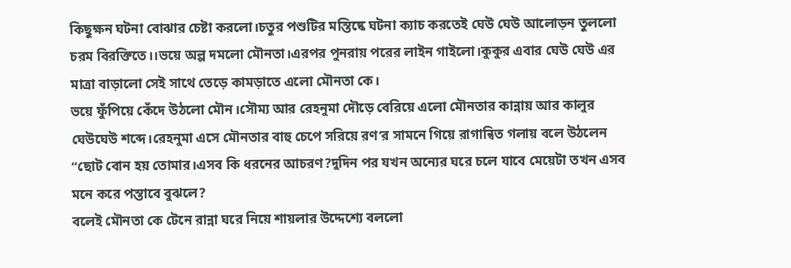কিছুক্ষন ঘটনা বোঝার চেষ্টা করলো।চতুর পশুটির মস্তিষ্কে ঘটনা ক্যাচ করতেই ঘেউ ঘেউ আলোড়ন তুললো চরম বিরক্তিতে।।ভয়ে অল্প দমলো মৌনতা।এরপর পুনরায় পরের লাইন গাইলো।কুকুর এবার ঘেউ ঘেউ এর মাত্রা বাড়ালো সেই সাথে তেড়ে কামড়াতে এলো মৌনতা কে।
ভয়ে ফুঁপিয়ে কেঁদে উঠলো মৌন।সৌম্য আর রেহনুমা দৌড়ে বেরিয়ে এলো মৌনতার কান্নায় আর কালুর ঘেউঘেউ শব্দে।রেহনুমা এসে মৌনতার বাহু চেপে সরিয়ে রণ’র সামনে গিয়ে রাগান্বিত গলায় বলে উঠলেন
“ছোট বোন হয় তোমার।এসব কি ধরনের আচরণ?দুদিন পর যখন অন্যের ঘরে চলে যাবে মেয়েটা তখন এসব মনে করে পস্তাবে বুঝলে?
বলেই মৌনতা কে টেনে রান্না ঘরে নিয়ে শায়লার উদ্দেশ্যে বললো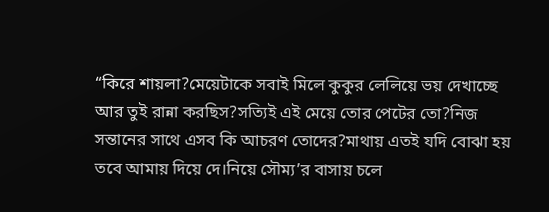“কিরে শায়লা?মেয়েটাকে সবাই মিলে কুকুর লেলিয়ে ভয় দেখাচ্ছে আর তুই রান্না করছিস?সত্যিই এই মেয়ে তোর পেটের তো?নিজ সন্তানের সাথে এসব কি আচরণ তোদের?মাথায় এতই যদি বোঝা হয় তবে আমায় দিয়ে দে।নিয়ে সৌম্য’র বাসায় চলে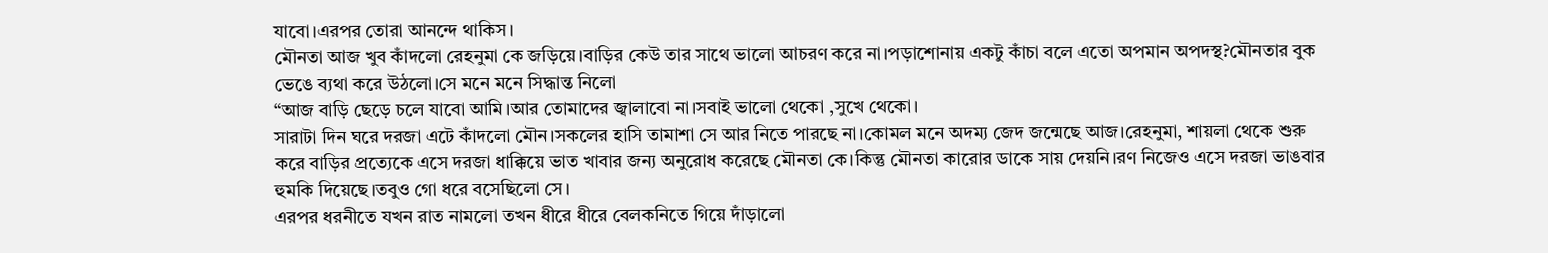যাবো।এরপর তোরা আনন্দে থাকিস।
মৌনতা আজ খুব কাঁদলো রেহনুমা কে জড়িয়ে।বাড়ির কেউ তার সাথে ভালো আচরণ করে না।পড়াশোনায় একটু কাঁচা বলে এতো অপমান অপদস্থ?মৌনতার বুক ভেঙে ব্যথা করে উঠলো।সে মনে মনে সিদ্ধান্ত নিলো
“আজ বাড়ি ছেড়ে চলে যাবো আমি।আর তোমাদের জ্বালাবো না।সবাই ভালো থেকো ,সুখে থেকো।
সারাটা দিন ঘরে দরজা এটে কাঁদলো মৌন।সকলের হাসি তামাশা সে আর নিতে পারছে না।কোমল মনে অদম্য জেদ জন্মেছে আজ।রেহনুমা, শায়লা থেকে শুরু করে বাড়ির প্রত্যেকে এসে দরজা ধাক্কিয়ে ভাত খাবার জন্য অনুরোধ করেছে মৌনতা কে।কিন্তু মৌনতা কারোর ডাকে সায় দেয়নি।রণ নিজেও এসে দরজা ভাঙবার হুমকি দিয়েছে।তবুও গো ধরে বসেছিলো সে।
এরপর ধরনীতে যখন রাত নামলো তখন ধীরে ধীরে বেলকনিতে গিয়ে দাঁড়ালো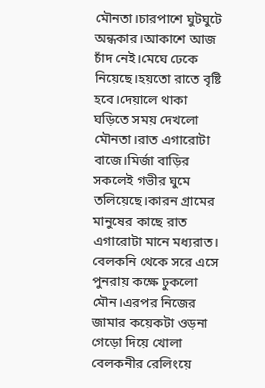মৌনতা।চারপাশে ঘুটঘুটে অন্ধকার।আকাশে আজ চাঁদ নেই।মেঘে ঢেকে নিয়েছে।হয়তো রাতে বৃষ্টি হবে।দেয়ালে থাকা ঘড়িতে সময় দেখলো মৌনতা।রাত এগারোটা বাজে।মির্জা বাড়ির সকলেই গভীর ঘুমে তলিয়েছে।কারন গ্রামের মানুষের কাছে রাত এগারোটা মানে মধ্যরাত।
বেলকনি থেকে সরে এসে পুনরায় কক্ষে ঢুকলো মৌন।এরপর নিজের জামার কয়েকটা ওড়না গেড়ো দিয়ে খোলা বেলকনীর রেলিংয়ে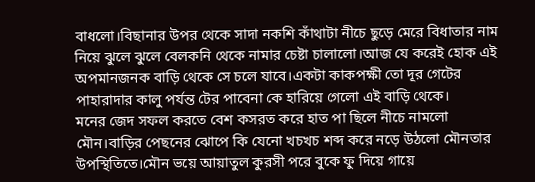বাধলো।বিছানার উপর থেকে সাদা নকশি কাঁথাটা নীচে ছুড়ে মেরে বিধাতার নাম নিয়ে ঝুলে ঝুলে বেলকনি থেকে নামার চেষ্টা চালালো।আজ যে করেই হোক এই অপমানজনক বাড়ি থেকে সে চলে যাবে।একটা কাকপক্ষী তো দূর গেটের পাহারাদার কালু পর্যন্ত টের পাবেনা কে হারিয়ে গেলো এই বাড়ি থেকে।
মনের জেদ সফল করতে বেশ কসরত করে হাত পা ছিলে নীচে নামলো মৌন।বাড়ির পেছনের ঝোপে কি যেনো খচখচ শব্দ করে নড়ে উঠলো মৌনতার উপস্থিতিতে।মৌন ভয়ে আয়াতুল কুরসী পরে বুকে ফু দিয়ে গায়ে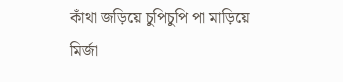কাঁথা জড়িয়ে চুপিচুপি পা মাড়িয়ে মির্জা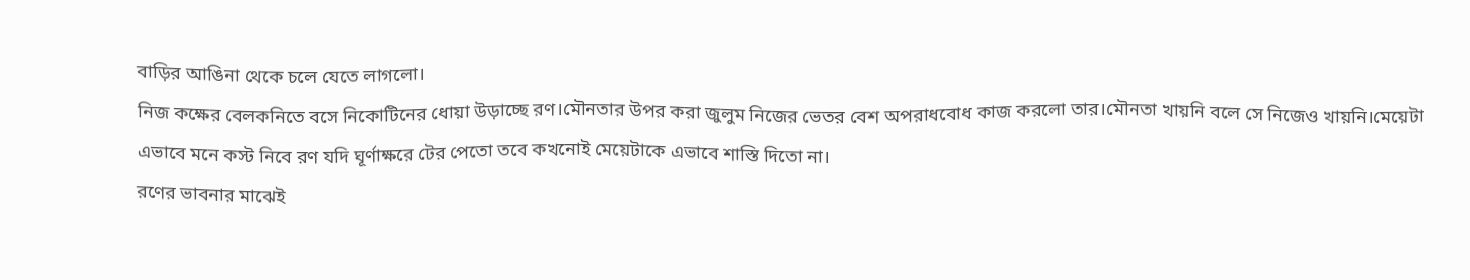বাড়ির আঙিনা থেকে চলে যেতে লাগলো।
নিজ কক্ষের বেলকনিতে বসে নিকোটিনের ধোয়া উড়াচ্ছে রণ।মৌনতার উপর করা জুলুম নিজের ভেতর বেশ অপরাধবোধ কাজ করলো তার।মৌনতা খায়নি বলে সে নিজেও খায়নি।মেয়েটা এভাবে মনে কস্ট নিবে রণ যদি ঘূর্ণাক্ষরে টের পেতো তবে কখনোই মেয়েটাকে এভাবে শাস্তি দিতো না।
রণের ভাবনার মাঝেই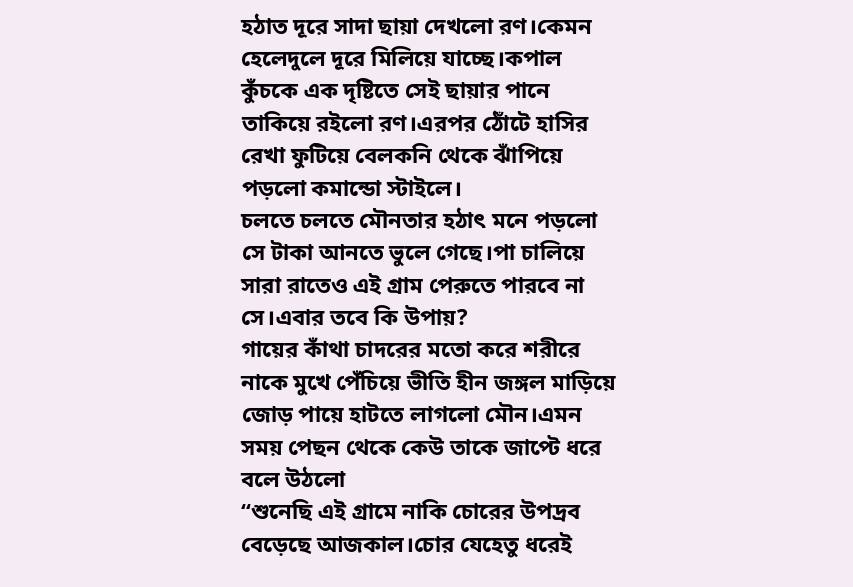হঠাত দূরে সাদা ছায়া দেখলো রণ।কেমন হেলেদুলে দূরে মিলিয়ে যাচ্ছে।কপাল কুঁচকে এক দৃষ্টিতে সেই ছায়ার পানে তাকিয়ে রইলো রণ।এরপর ঠোঁটে হাসির রেখা ফুটিয়ে বেলকনি থেকে ঝাঁপিয়ে পড়লো কমান্ডো স্টাইলে।
চলতে চলতে মৌনতার হঠাৎ মনে পড়লো সে টাকা আনতে ভুলে গেছে।পা চালিয়ে সারা রাতেও এই গ্রাম পেরুতে পারবে না সে।এবার তবে কি উপায়?
গায়ের কাঁথা চাদরের মতো করে শরীরে নাকে মুখে পেঁচিয়ে ভীতি হীন জঙ্গল মাড়িয়ে জোড় পায়ে হাটতে লাগলো মৌন।এমন সময় পেছন থেকে কেউ তাকে জাপ্টে ধরে বলে উঠলো
“শুনেছি এই গ্রামে নাকি চোরের উপদ্রব বেড়েছে আজকাল।চোর যেহেতু ধরেই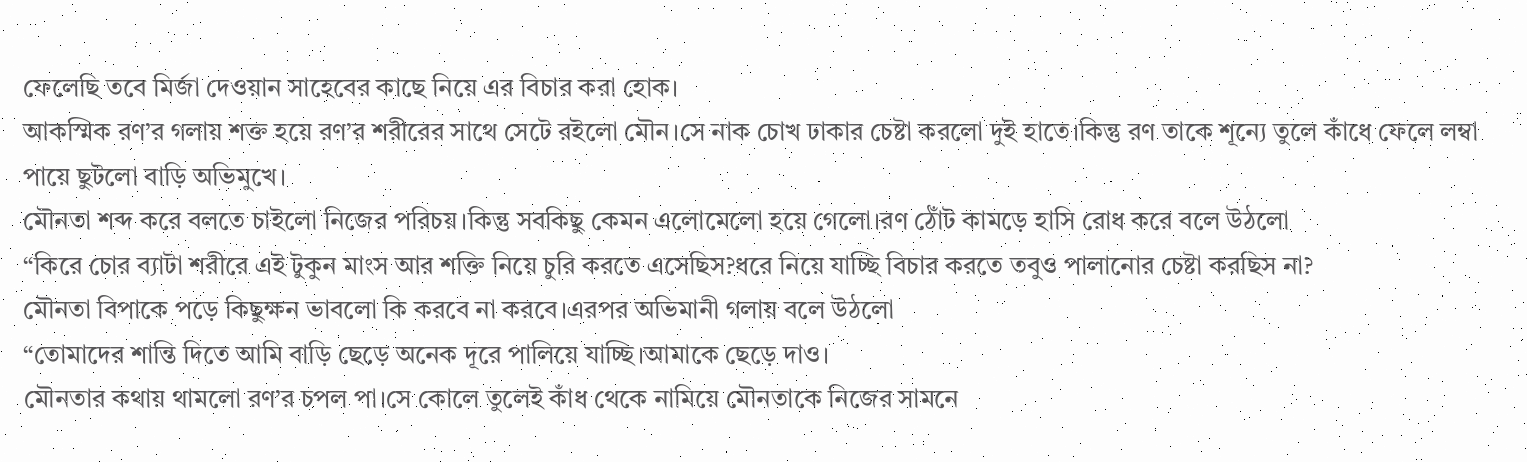ফেলেছি তবে মির্জা দেওয়ান সাহেবের কাছে নিয়ে এর বিচার করা হোক।
আকস্মিক রণ’র গলায় শক্ত হয়ে রণ’র শরীরের সাথে সেটে রইলো মৌন।সে নাক চোখ ঢাকার চেষ্টা করলো দুই হাতে।কিন্তু রণ তাকে শূন্যে তুলে কাঁধে ফেলে লম্বা পায়ে ছুটলো বাড়ি অভিমুখে।
মৌনতা শব্দ করে বলতে চাইলো নিজের পরিচয়।কিন্তু সবকিছু কেমন এলোমেলো হয়ে গেলো।রণ ঠোঁট কামড়ে হাসি রোধ করে বলে উঠলো
“কিরে চোর ব্যাটা শরীরে এই টুকুন মাংস আর শক্তি নিয়ে চুরি করতে এসেছিস?ধরে নিয়ে যাচ্ছি বিচার করতে তবুও পালানোর চেষ্টা করছিস না?
মৌনতা বিপাকে পড়ে কিছুক্ষন ভাবলো কি করবে না করবে।এরপর অভিমানী গলায় বলে উঠলো
“তোমাদের শান্তি দিতে আমি বাড়ি ছেড়ে অনেক দূরে পালিয়ে যাচ্ছি।আমাকে ছেড়ে দাও।
মৌনতার কথায় থামলো রণ’র চপল পা।সে কোলে তুলেই কাঁধ থেকে নামিয়ে মৌনতাকে নিজের সামনে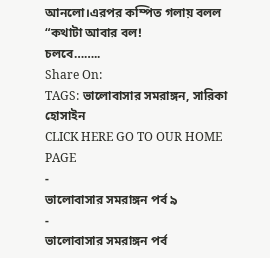আনলো।এরপর কম্পিত গলায় বলল
“কথাটা আবার বল!
চলবে……..
Share On:
TAGS: ভালোবাসার সমরাঙ্গন, সারিকা হোসাইন
CLICK HERE GO TO OUR HOME PAGE
-
ভালোবাসার সমরাঙ্গন পর্ব ৯
-
ভালোবাসার সমরাঙ্গন পর্ব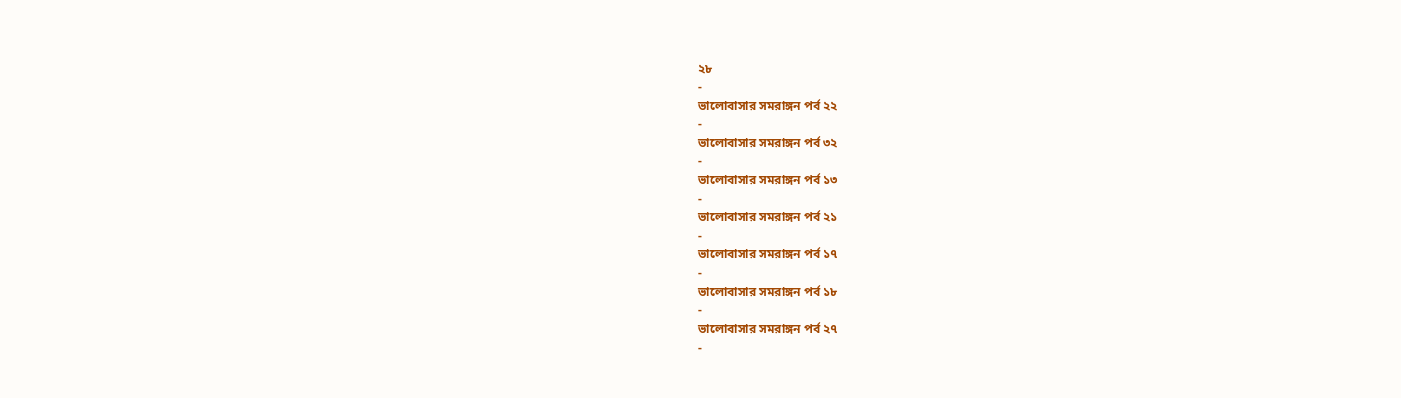২৮
-
ভালোবাসার সমরাঙ্গন পর্ব ২২
-
ভালোবাসার সমরাঙ্গন পর্ব ৩২
-
ভালোবাসার সমরাঙ্গন পর্ব ১৩
-
ভালোবাসার সমরাঙ্গন পর্ব ২১
-
ভালোবাসার সমরাঙ্গন পর্ব ১৭
-
ভালোবাসার সমরাঙ্গন পর্ব ১৮
-
ভালোবাসার সমরাঙ্গন পর্ব ২৭
-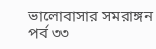ভালোবাসার সমরাঙ্গন পর্ব ৩৩